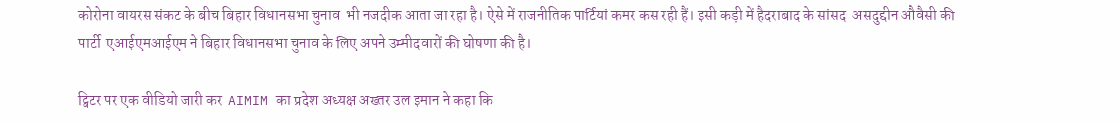कोरोना वायरस संकट के बीच बिहार विधानसभा चुनाव  भी नजदीक आता जा रहा है। ऐसे में राजनीतिक पार्टियां कमर कस रही हैं। इसी कड़ी में हैदराबाद के सांसद  असदुद्दीन औवैसी की पार्टी  एआईएमआईएम ने बिहार विधानसभा चुनाव के लिए अपने उम्मीदवारों की घोषणा की है।

ट्विटर पर एक वीडियो जारी कर  AIMIM का प्रदेश अध्यक्ष अख्तर उल इमान ने कहा कि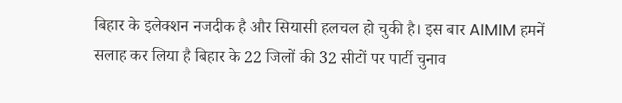बिहार के इलेक्शन नजदीक है और सियासी हलचल हो चुकी है। इस बार AIMIM हमनें सलाह कर लिया है बिहार के 22 जिलों की 32 सीटों पर पार्टी चुनाव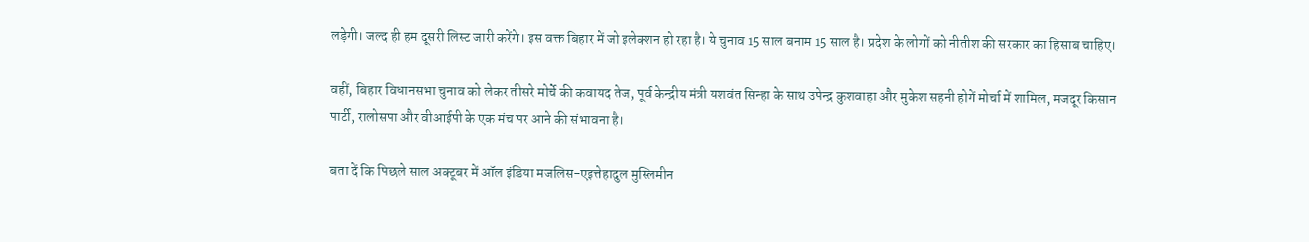लड़ेगी। जल्द ही हम दूसरी लिस्ट जारी करेंगे। इस वक्त बिहार में जो इलेक्शन हो रहा है। ये चुनाव 15 साल बनाम 15 साल है। प्रदेश के लोगों को नीतीश की सरकार का हिसाब चाहिए।

वहीं, बिहार विधानसभा चुनाव को लेकर तीसरे मोर्चे की कवायद तेज, पूर्व केन्द्रीय मंत्री यशवंत सिन्हा के साथ उपेन्द्र कुशवाहा और मुकेश सहनी होगें मोर्चा में शामिल, मजदूर किसान पार्टी, रालोसपा और वीआईपी के एक मंच पर आने की संभावना है।

बता दें कि पिछले साल अक्टूबर में ऑल इंडिया मजलिस-एइत्तेहादुल मुस्लिमीन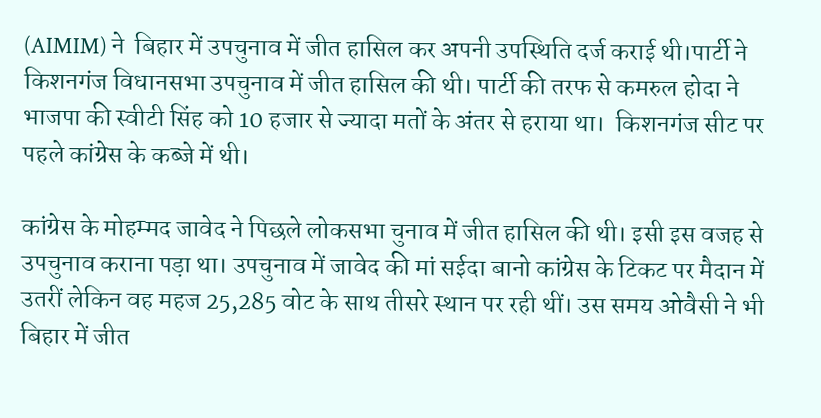(AIMIM) ने  बिहार में उपचुनाव में जीत हासिल कर अपनी उपस्थिति दर्ज कराई थी।पार्टी ने  किशनगंज विधानसभा उपचुनाव में जीत हासिल की थी। पार्टी की तरफ से कमरुल होदा ने भाजपा की स्वीटी सिंह को 10 हजार से ज्यादा मतों के अंतर से हराया था।  किशनगंज सीट पर पहले कांग्रेस के कब्जे में थी।

कांग्रेस के मोहम्मद जावेद ने पिछले लोकसभा चुनाव में जीत हासिल की थी। इसी इस वजह से उपचुनाव कराना पड़ा था। उपचुनाव में जावेद की मां सईदा बानो कांग्रेस के टिकट पर मैदान में उतरीं लेकिन वह महज 25,285 वोट के साथ तीसरे स्थान पर रही थीं। उस समय ओवैसी ने भी बिहार में जीत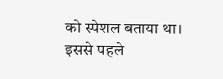को स्पेशल बताया था। इससे पहले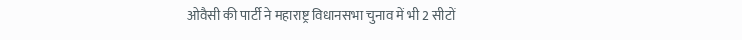ओवैसी की पार्टी ने महाराष्ट्र विधानसभा चुनाव में भी 2 सीटों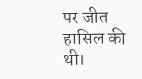पर जीत हासिल की थी।